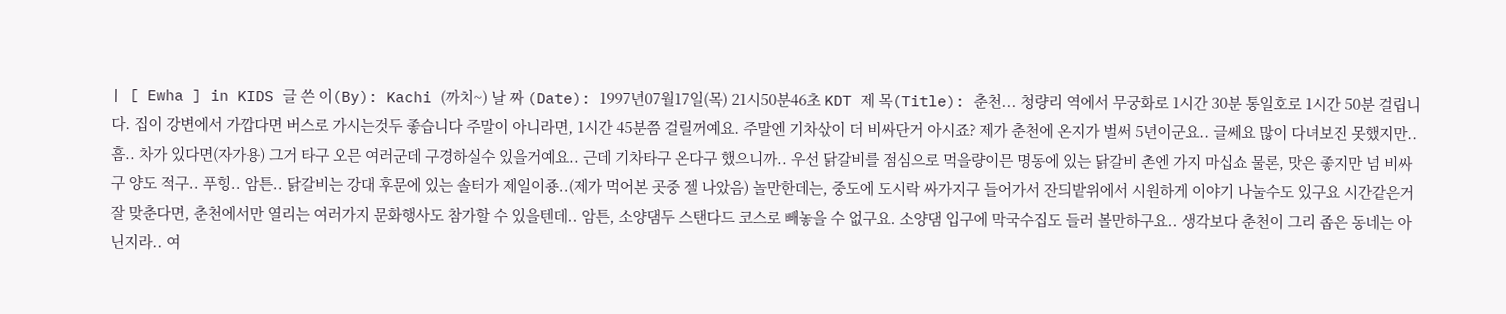| [ Ewha ] in KIDS 글 쓴 이(By): Kachi (까치~) 날 짜 (Date): 1997년07월17일(목) 21시50분46초 KDT 제 목(Title): 춘천... 청량리 역에서 무궁화로 1시간 30분 통일호로 1시간 50분 걸립니다. 집이 강변에서 가깝다면 버스로 가시는것두 좋습니다 주말이 아니라면, 1시간 45분쯤 걸릴꺼예요. 주말엔 기차삯이 더 비싸단거 아시죠? 제가 춘천에 온지가 벌써 5년이군요.. 글쎄요 많이 다녀보진 못했지만.. 흠.. 차가 있다면(자가용) 그거 타구 오믄 여러군데 구경하실수 있을거예요.. 근데 기차타구 온다구 했으니까.. 우선 닭갈비를 점심으로 먹을량이믄 명동에 있는 닭갈비 촌엔 가지 마십쇼 물론, 맛은 좋지만 넘 비싸구 양도 적구.. 푸힝.. 암튼.. 닭갈비는 강대 후문에 있는 솔터가 제일이죵..(제가 먹어본 곳중 젤 나았음) 놀만한데는, 중도에 도시락 싸가지구 들어가서 잔듸밭위에서 시원하게 이야기 나눌수도 있구요 시간같은거 잘 맞춘다면, 춘천에서만 열리는 여러가지 문화행사도 참가할 수 있을텐데.. 암튼, 소양댐두 스탠다드 코스로 빼놓을 수 없구요. 소양댐 입구에 막국수집도 들러 볼만하구요.. 생각보다 춘천이 그리 좁은 동네는 아닌지라.. 여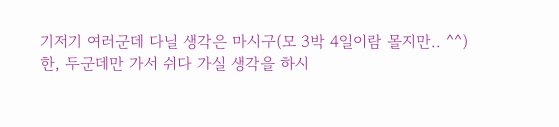기저기 여러군데 다닐 생각은 마시구(모 3박 4일이람 몰지만.. ^^) 한, 두군데만 가서 쉬다 가실 생각을 하시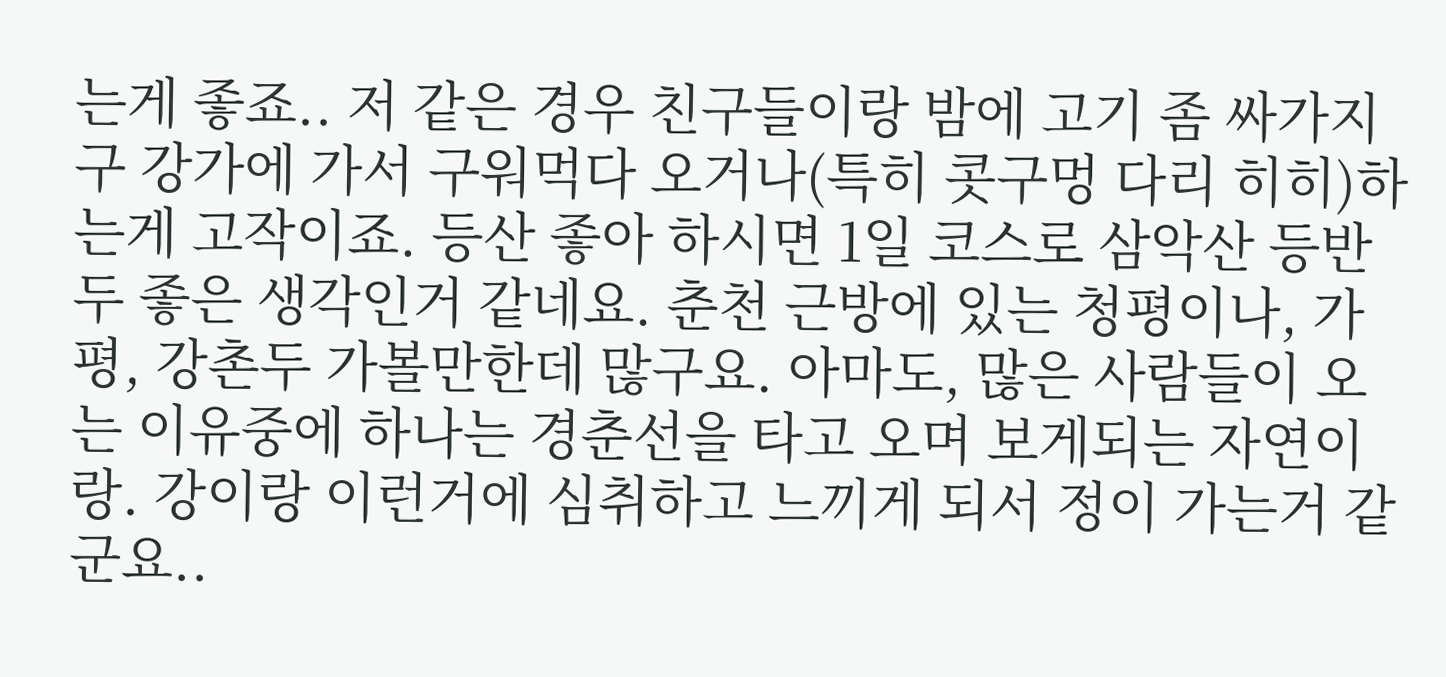는게 좋죠.. 저 같은 경우 친구들이랑 밤에 고기 좀 싸가지구 강가에 가서 구워먹다 오거나(특히 콧구멍 다리 히히)하는게 고작이죠. 등산 좋아 하시면 1일 코스로 삼악산 등반두 좋은 생각인거 같네요. 춘천 근방에 있는 청평이나, 가평, 강촌두 가볼만한데 많구요. 아마도, 많은 사람들이 오는 이유중에 하나는 경춘선을 타고 오며 보게되는 자연이랑. 강이랑 이런거에 심취하고 느끼게 되서 정이 가는거 같군요..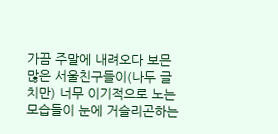가끔 주말에 내려오다 보믄 많은 서울친구들이(나두 글치만) 너무 이기적으로 노는 모습들이 눈에 거슬리곤하는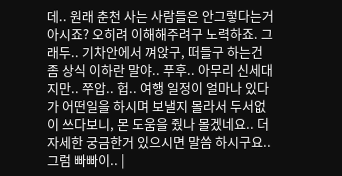데.. 원래 춘천 사는 사람들은 안그렇다는거 아시죠? 오히려 이해해주려구 노력하죠. 그래두.. 기차안에서 껴앉구, 떠들구 하는건 좀 상식 이하란 말야.. 푸후.. 아무리 신세대지만.. 쭈압.. 헙.. 여행 일정이 얼마나 있다가 어떤일을 하시며 보낼지 몰라서 두서없이 쓰다보니, 몬 도움을 줬나 몰겠네요.. 더 자세한 궁금한거 있으시면 말씀 하시구요.. 그럼 빠빠이.. |